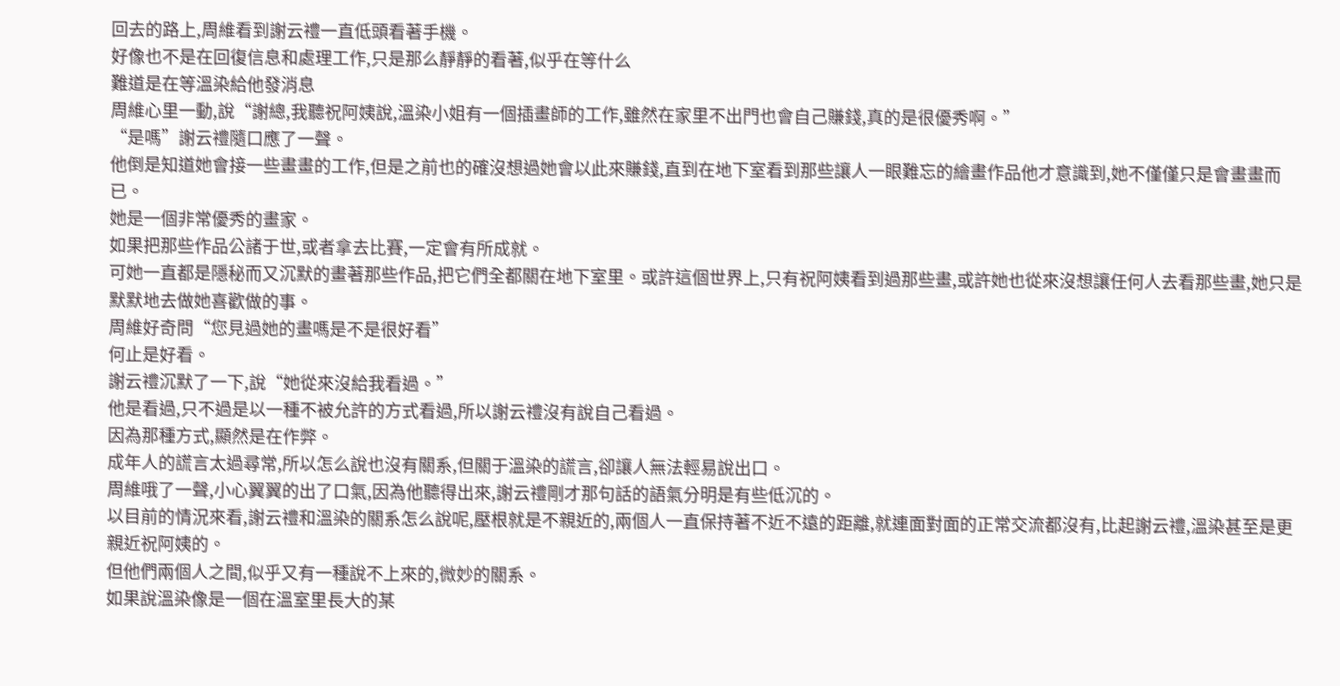回去的路上,周維看到謝云禮一直低頭看著手機。
好像也不是在回復信息和處理工作,只是那么靜靜的看著,似乎在等什么
難道是在等溫染給他發消息
周維心里一動,說“謝總,我聽祝阿姨說,溫染小姐有一個插畫師的工作,雖然在家里不出門也會自己賺錢,真的是很優秀啊。”
“是嗎”謝云禮隨口應了一聲。
他倒是知道她會接一些畫畫的工作,但是之前也的確沒想過她會以此來賺錢,直到在地下室看到那些讓人一眼難忘的繪畫作品他才意識到,她不僅僅只是會畫畫而已。
她是一個非常優秀的畫家。
如果把那些作品公諸于世,或者拿去比賽,一定會有所成就。
可她一直都是隱秘而又沉默的畫著那些作品,把它們全都關在地下室里。或許這個世界上,只有祝阿姨看到過那些畫,或許她也從來沒想讓任何人去看那些畫,她只是默默地去做她喜歡做的事。
周維好奇問“您見過她的畫嗎是不是很好看”
何止是好看。
謝云禮沉默了一下,說“她從來沒給我看過。”
他是看過,只不過是以一種不被允許的方式看過,所以謝云禮沒有說自己看過。
因為那種方式,顯然是在作弊。
成年人的謊言太過尋常,所以怎么說也沒有關系,但關于溫染的謊言,卻讓人無法輕易說出口。
周維哦了一聲,小心翼翼的出了口氣,因為他聽得出來,謝云禮剛才那句話的語氣分明是有些低沉的。
以目前的情況來看,謝云禮和溫染的關系怎么說呢,壓根就是不親近的,兩個人一直保持著不近不遠的距離,就連面對面的正常交流都沒有,比起謝云禮,溫染甚至是更親近祝阿姨的。
但他們兩個人之間,似乎又有一種說不上來的,微妙的關系。
如果說溫染像是一個在溫室里長大的某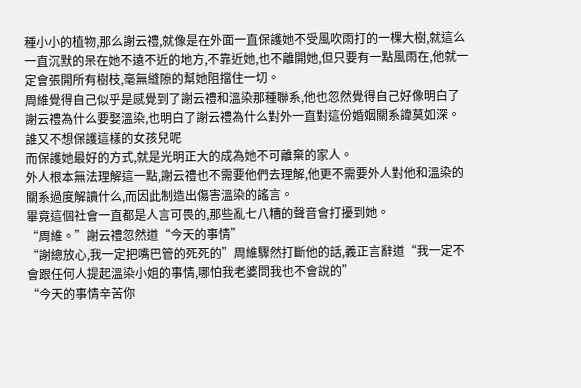種小小的植物,那么謝云禮,就像是在外面一直保護她不受風吹雨打的一棵大樹,就這么一直沉默的呆在她不遠不近的地方,不靠近她,也不離開她,但只要有一點風雨在,他就一定會張開所有樹枝,毫無縫隙的幫她阻擋住一切。
周維覺得自己似乎是感覺到了謝云禮和溫染那種聯系,他也忽然覺得自己好像明白了謝云禮為什么要娶溫染,也明白了謝云禮為什么對外一直對這份婚姻關系諱莫如深。
誰又不想保護這樣的女孩兒呢
而保護她最好的方式,就是光明正大的成為她不可離棄的家人。
外人根本無法理解這一點,謝云禮也不需要他們去理解,他更不需要外人對他和溫染的關系過度解讀什么,而因此制造出傷害溫染的謠言。
畢竟這個社會一直都是人言可畏的,那些亂七八糟的聲音會打擾到她。
“周維。”謝云禮忽然道“今天的事情”
“謝總放心,我一定把嘴巴管的死死的”周維驟然打斷他的話,義正言辭道“我一定不會跟任何人提起溫染小姐的事情,哪怕我老婆問我也不會說的”
“今天的事情辛苦你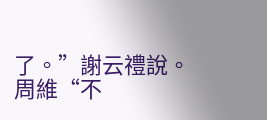了。”謝云禮說。
周維“不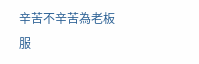辛苦不辛苦為老板服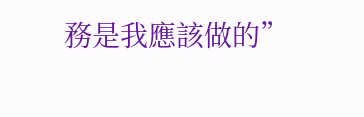務是我應該做的”